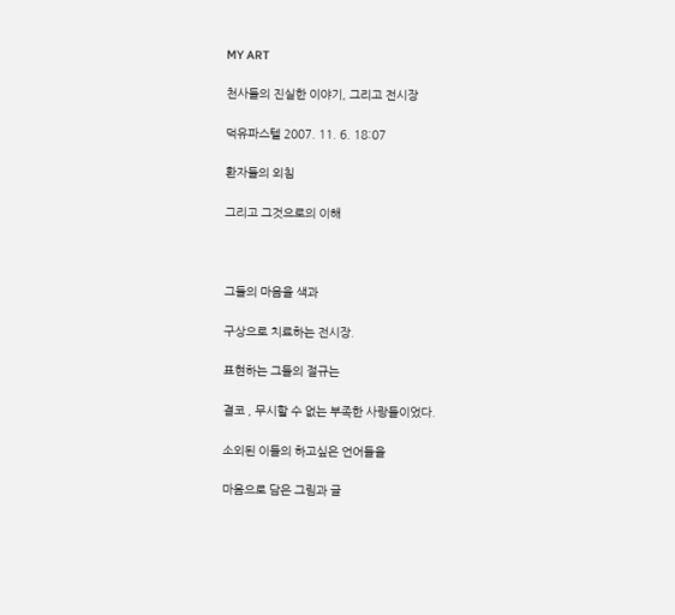MY ART

천사들의 진실한 이야기, 그리고 전시장

덕유파스텔 2007. 11. 6. 18:07

환자들의 외침

그리고 그것으로의 이해



그들의 마음을 색과

구상으로 치료하는 전시장.

표현하는 그들의 절규는

결코 , 무시할 수 없는 부족한 사랑들이었다.

소외된 이들의 하고싶은 언어들을

마음으로 담은 그림과 글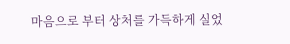마음으로 부터 상처를 가득하게 실었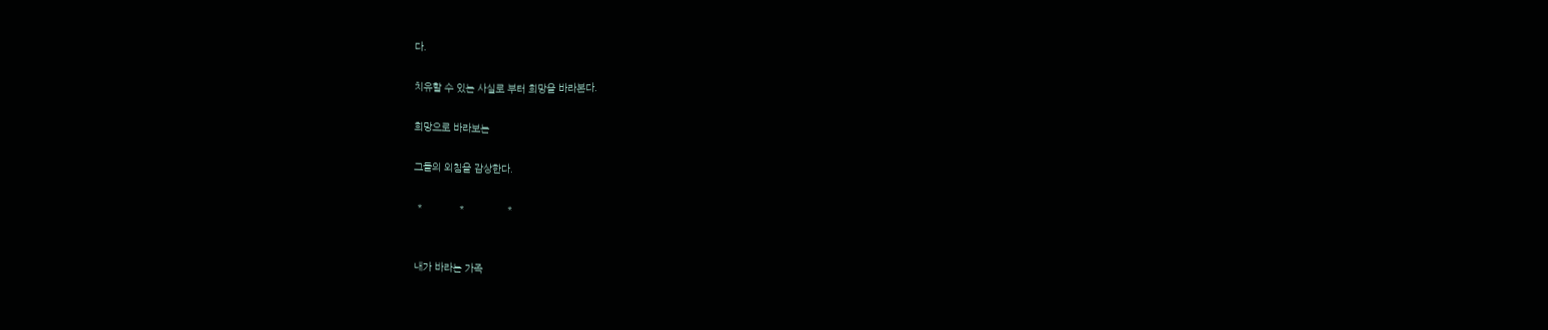다.

치유할 수 있는 사실로 부터 희망을 바라본다.

희망으로 바라보는

그들의 외침을 감상한다.

 *            *              *


내가 바라는 가족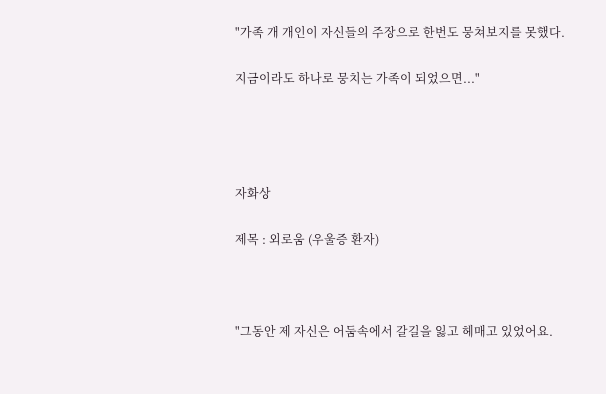"가족 개 개인이 자신들의 주장으로 한번도 뭉쳐보지를 못했다.

지금이라도 하나로 뭉치는 가족이 되었으면..."




자화상

제목 : 외로움 (우울증 환자)



"그동안 제 자신은 어둠속에서 갈길을 잃고 헤매고 있었어요.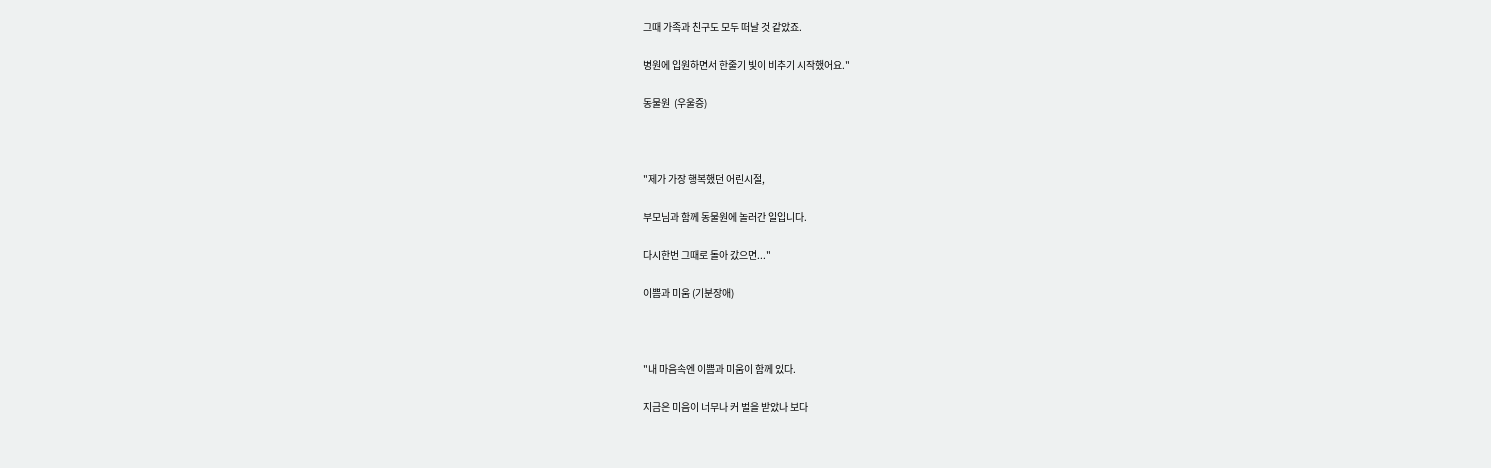그때 가족과 친구도 모두 떠날 것 같았죠.

병원에 입원하면서 한줄기 빛이 비추기 시작했어요."

동물원  (우울증)



"제가 가장 행복했던 어린시절,

부모님과 함께 동물원에 놀러간 일입니다.

다시한번 그때로 돌아 갔으면..."

이쁨과 미움 (기분장애)



"내 마음속엔 이쁨과 미움이 함께 있다.

지금은 미음이 너무나 커 벌을 받았나 보다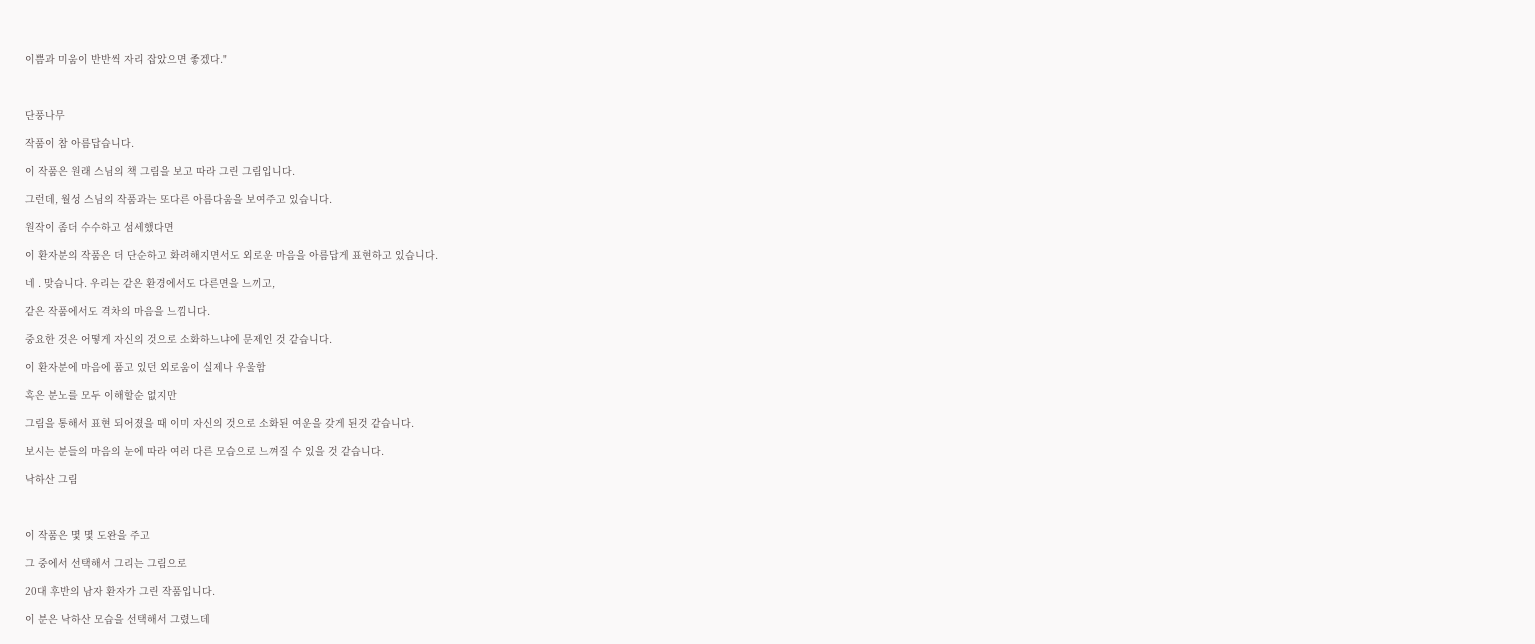이쁨과 미움이 반반씩 자리 잡았으면 좋겠다."



단풍나무

작품이 참 아름답습니다.

이 작품은 원래 스님의 책 그림을 보고 따라 그린 그림입니다.

그런데, 월성 스님의 작품과는 또다른 아름다움을 보여주고 있습니다.

원작이 좀더 수수하고 섬세했다면

이 환자분의 작품은 더 단순하고 화려해지면서도 외로운 마음을 아름답게 표현하고 있습니다.

네 . 맞습니다. 우리는 같은 환경에서도 다른면을 느끼고,

같은 작품에서도 격차의 마음을 느낌니다.

중요한 것은 어떻게 자신의 것으로 소화하느냐에 문제인 것 같습니다.

이 환자분에 마음에 품고 있던 외로움이 실제나 우울함

혹은 분노를 모두 이해할순 없지만

그림을 통해서 표현 되어졌을 때 이미 자신의 것으로 소화된 여운을 갖게 된것 같습니다.

보시는 분들의 마음의 눈에 따라 여러 다른 모습으로 느껴질 수 있을 것 같습니다.

낙하산 그림



이 작품은 몇 몇 도완을 주고

그 중에서 선택해서 그리는 그림으로

20대 후반의 남자 환자가 그린 작품입니다.

이 분은 낙하산 모습을 선택해서 그렸느데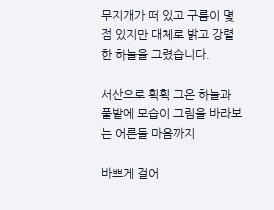무지개가 떠 있고 구름이 몇 점 있지만 대체로 밝고 강렬한 하늘을 그렸습니다.

서산으로 획획 그은 하늘과 풀밭에 모습이 그림을 바라보는 어른들 마음까지

바쁘게 걸어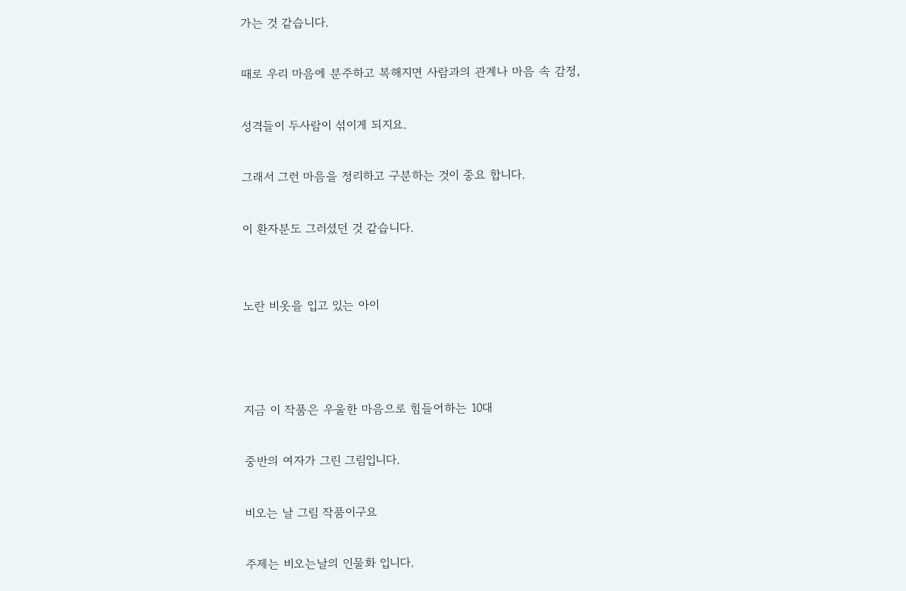가는 것 같습니다.

때로 우리 마음에 분주하고 복해지면 사람과의 관계나 마음 속 감정,

성격들이 두사람이 섞이게 되지요.

그래서 그런 마음을 정리하고 구분하는 것이 중요 합니다.

이 환자분도 그러셨던 것 같습니다.


노란 비옷을 입고 있는 아이



지금 이 작품은 우울한 마음으로 힘들어하는 10대

중반의 여자가 그린 그림입니다.

비오는 날 그림 작품이구요

주제는 비오는날의 인물화 입니다.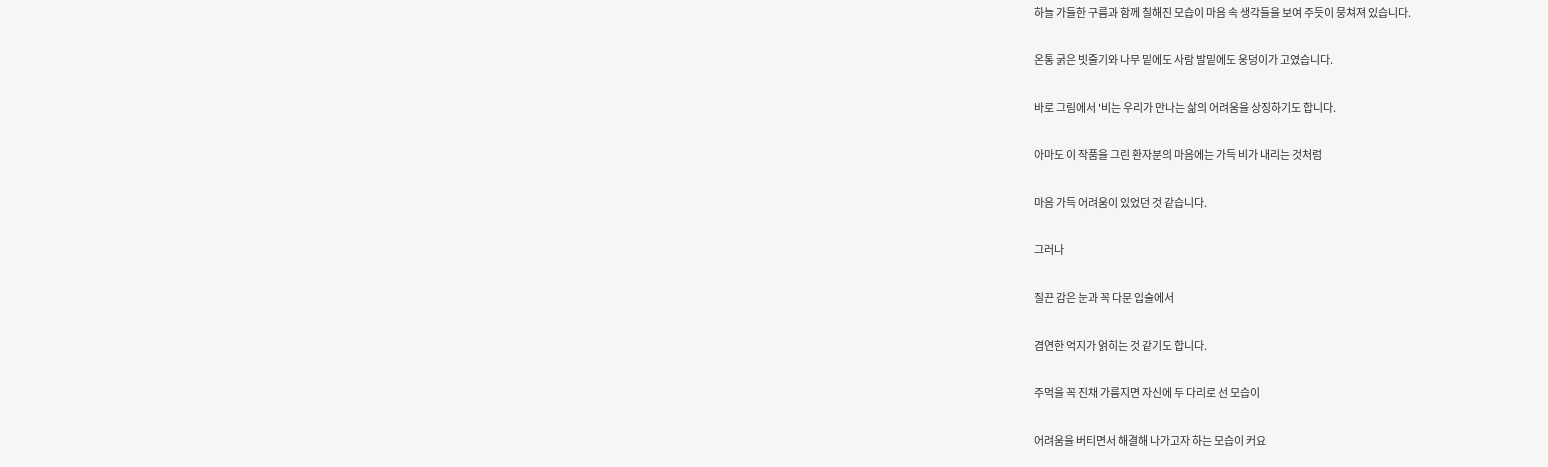하늘 가들한 구름과 함께 칠해진 모습이 마음 속 생각들을 보여 주듯이 뭉쳐져 있습니다.

온통 굵은 빗줄기와 나무 밑에도 사람 발밑에도 웅덩이가 고였습니다.

바로 그림에서 '비는 우리가 만나는 삶의 어려움을 상징하기도 합니다.

아마도 이 작품을 그린 환자분의 마음에는 가득 비가 내리는 것처럼

마음 가득 어려움이 있었던 것 같습니다.

그러나

질끈 감은 눈과 꼭 다문 입술에서

겸연한 억지가 얽히는 것 같기도 합니다.

주먹을 꼭 진채 가름지면 자신에 두 다리로 선 모습이

어려움을 버티면서 해결해 나가고자 하는 모습이 커요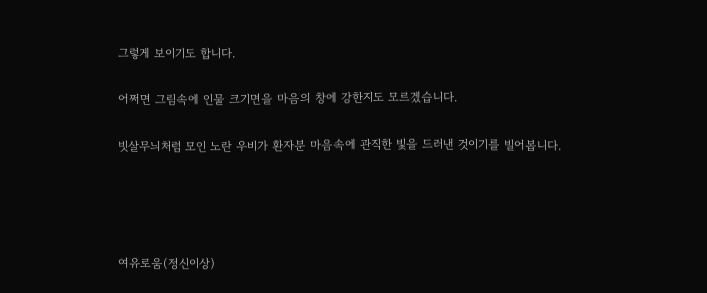그렇게 보이기도 합니다.

어쩌면 그림속에 인물 크기면을 마음의 창에 강한지도 모르겠습니다.

빗살무늬처럼 모인 노란 우비가 환자분 마음속에 관직한 빛을 드러낸 것이기를 빌어봅니다.




여유로움(정신이상)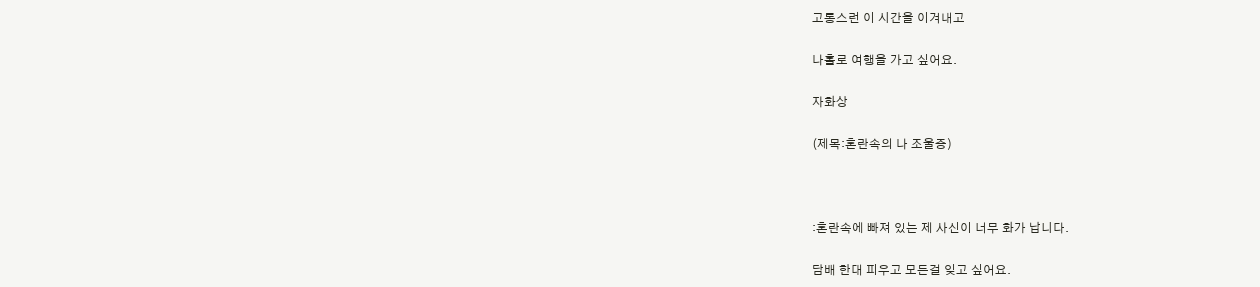고통스런 이 시간을 이겨내고

나홀로 여행을 가고 싶어요.

자화상

(제목:혼란속의 나 조울증)



:혼란속에 빠져 있는 제 사신이 너무 화가 납니다.

담배 한대 피우고 모든걸 잊고 싶어요.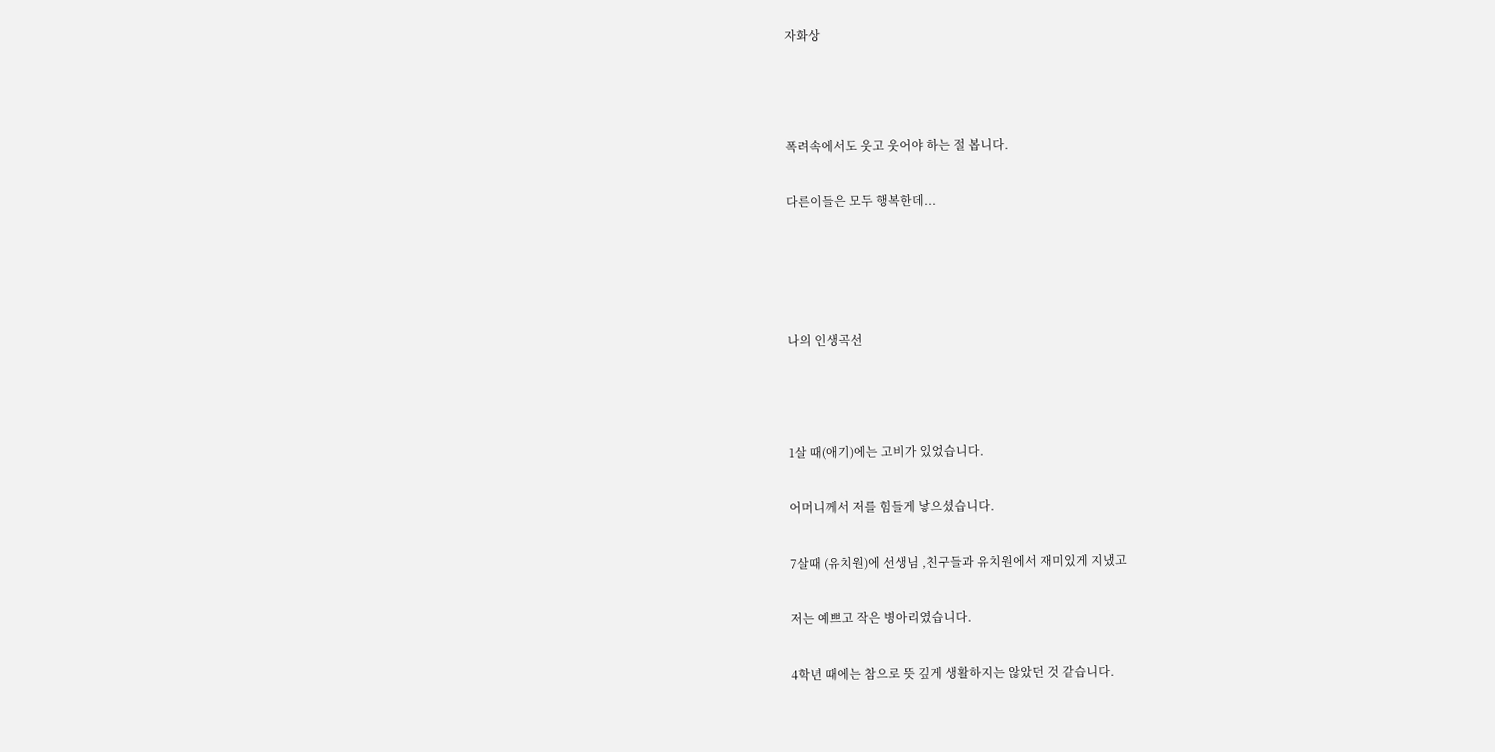자화상



폭려속에서도 웃고 웃어야 하는 절 봅니다.

다른이들은 모두 행복한데...




나의 인생곡선



1살 때(애기)에는 고비가 있었습니다.

어머니께서 저를 힘들게 낳으셨습니다.

7살때 (유치원)에 선생님 ,친구들과 유치원에서 재미있게 지냈고

저는 예쁘고 작은 병아리였습니다.

4학년 때에는 참으로 뜻 깊게 생활하지는 않았던 것 같습니다.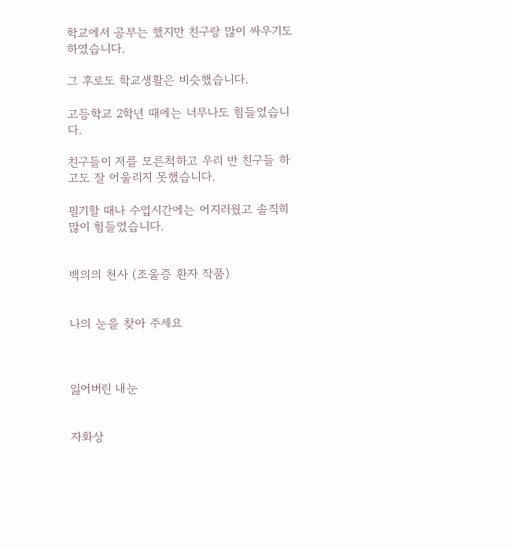학교에서 공부는 했지만 친구랑 많이 싸우기도 하였습니다.

그 후로도 학교생활은 비슷했습니다.

고등학교 2학년 때에는 너무나도 힘들었습니다.

친구들이 저를 모른척하고 우리 반 친구들 하고도 잘 어울리지 못했습니다.

필기할 때나 수업시간에는 어지러웠고 솔직히 많이 힘들었습니다.


백의의 천사 (조울증 환자 작품)


나의 눈을 찾아 주세요



잃어버린 내눈


자화상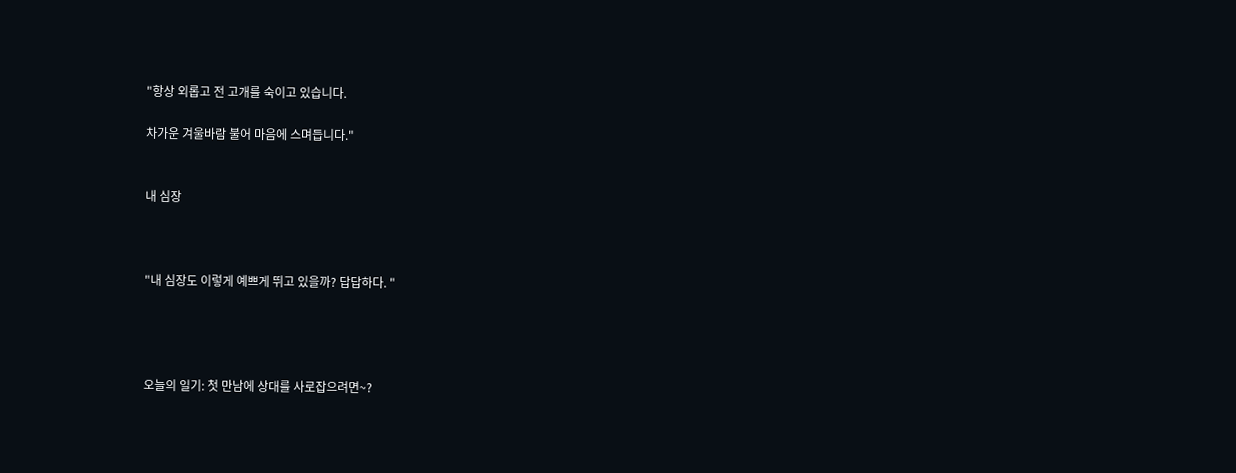"항상 외롭고 전 고개를 숙이고 있습니다.

차가운 겨울바람 불어 마음에 스며듭니다."


내 심장



"내 심장도 이렇게 예쁘게 뛰고 있을까? 답답하다. "




오늘의 일기: 첫 만남에 상대를 사로잡으려면~?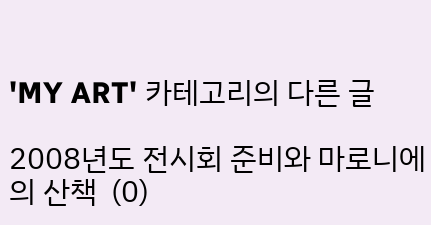'MY ART' 카테고리의 다른 글

2008년도 전시회 준비와 마로니에의 산책  (0)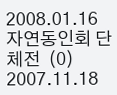2008.01.16
자연동인회 단체전  (0) 2007.11.18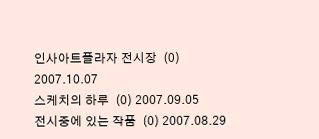인사아트플라자 전시장  (0) 2007.10.07
스케치의 하루  (0) 2007.09.05
전시중에 있는 작품  (0) 2007.08.29